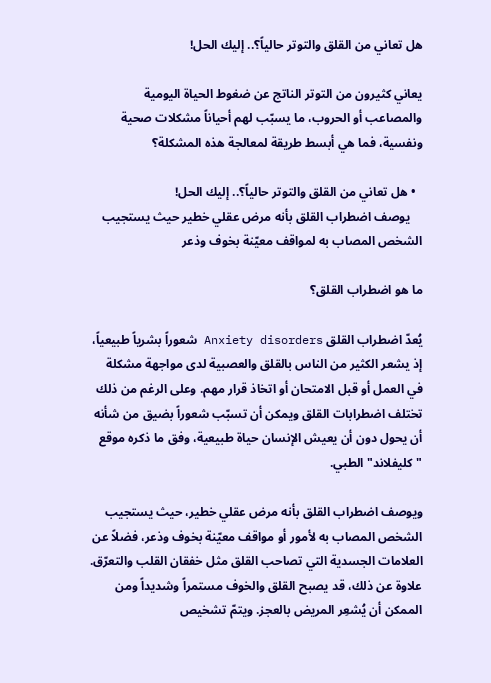هل تعاني من القلق والتوتر حالياً؟.. إليك الحل!

يعاني كثيرون من التوتر الناتج عن ضغوط الحياة اليومية والمصاعب أو الحروب، ما يسبّب لهم أحياناً مشكلات صحية ونفسية، فما هي أبسط طريقة لمعالجة هذه المشكلة؟

  • هل تعاني من القلق والتوتر حالياً؟.. إليك الحل!
    يوصف اضطراب القلق بأنه مرض عقلي خطير حيث يستجيب الشخص المصاب به لمواقف معيّنة بخوف وذعر

ما هو اضطراب القلق؟

يُعدّ اضطراب القلق Anxiety disorders شعوراً بشرياً طبيعياً، إذ يشعر الكثير من الناس بالقلق والعصبية لدى مواجهة مشكلة في العمل أو قبل الامتحان أو اتخاذ قرار مهم. وعلى الرغم من ذلك تختلف اضطرابات القلق ويمكن أن تسبّب شعوراً بضيق من شأنه أن يحول دون أن يعيش الإنسان حياة طبيعية، وفق ما ذكره موقع "كليفلاند" الطبي.

ويوصف اضطراب القلق بأنه مرض عقلي خطير، حيث يستجيب الشخص المصاب به لأمور أو مواقف معيّنة بخوف وذعر، فضلاً عن العلامات الجسدية التي تصاحب القلق مثل خفقان القلب والتعرّق. علاوة عن ذلك، قد يصبح القلق والخوف مستمراً وشديداً ومن الممكن أن يُشعِر المريض بالعجز. ويتمّ تشخيص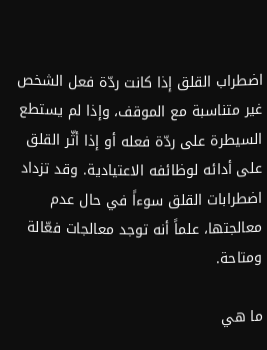اضطراب القلق إذا كانت ردّة فعل الشخص غير متناسبة مع الموقف، وإذا لم يستطع السيطرة على ردّة فعله أو إذا أثّر القلق على أدائه لوظائفه الاعتيادية. وقد تزداد اضطرابات القلق سوءاً في حال عدم معالجتها، علماً أنه توجد معالجات فعّالة ومتاحة.

ما هي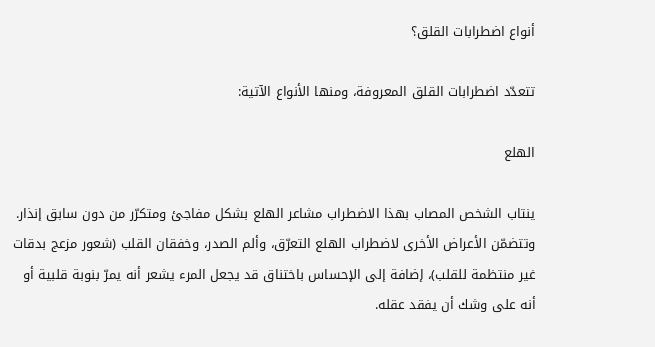أنواع اضطرابات القلق؟

تتعدّد اضطرابات القلق المعروفة، ومنها الأنواع الآتية:

الهلع

ينتاب الشخص المصاب بهذا الاضطراب مشاعر الهلع بشكل مفاجئ ومتكرّر من دون سابق إنذار. وتتضمّن الأعراض الأخرى لاضطراب الهلع التعرّق، وألم الصدر، وخفقان القلب (شعور مزعج بدقات غير منتظمة للقلب)، إضافة إلى الإحساس باختناق قد يجعل المرء يشعر أنه يمرّ بنوبة قلبية أو أنه على وشك أن يفقد عقله.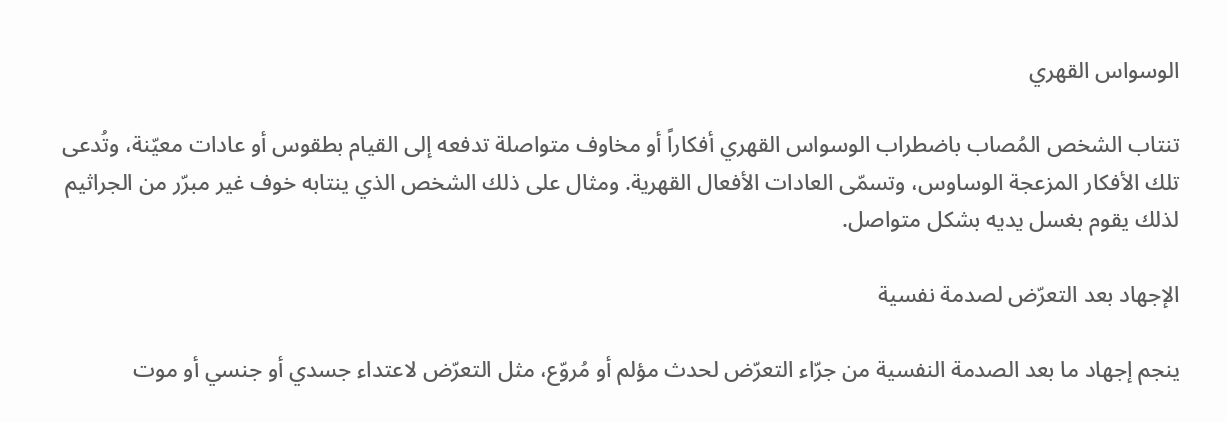الوسواس القهري

تنتاب الشخص المُصاب باضطراب الوسواس القهري أفكاراً أو مخاوف متواصلة تدفعه إلى القيام بطقوس أو عادات معيّنة، وتُدعى تلك الأفكار المزعجة الوساوس، وتسمّى العادات الأفعال القهرية. ومثال على ذلك الشخص الذي ينتابه خوف غير مبرّر من الجراثيم لذلك يقوم بغسل يديه بشكل متواصل.

الإجهاد بعد التعرّض لصدمة نفسية

ينجم إجهاد ما بعد الصدمة النفسية من جرّاء التعرّض لحدث مؤلم أو مُروّع، مثل التعرّض لاعتداء جسدي أو جنسي أو موت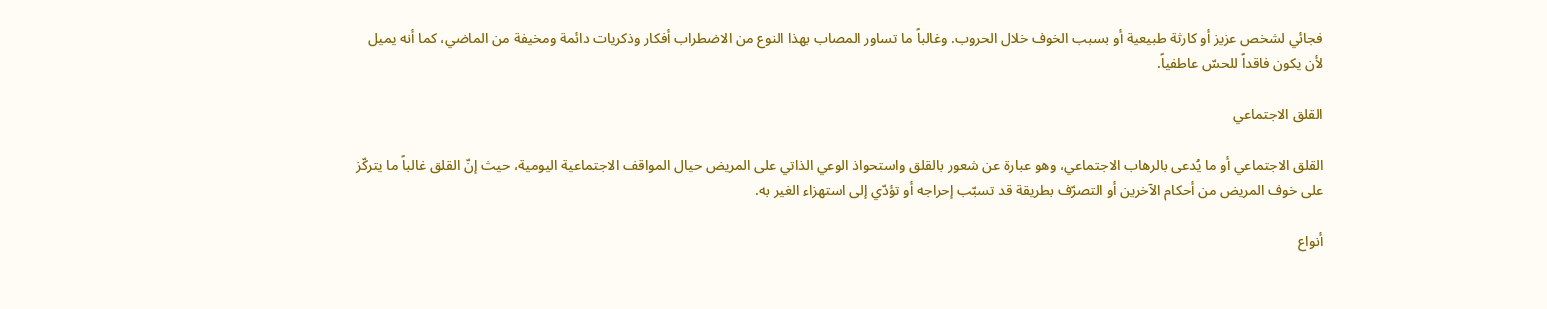فجائي لشخص عزيز أو كارثة طبيعية أو بسبب الخوف خلال الحروب. وغالباً ما تساور المصاب بهذا النوع من الاضطراب أفكار وذكريات دائمة ومخيفة من الماضي، كما أنه يميل لأن يكون فاقداً للحسّ عاطفياً.

القلق الاجتماعي

القلق الاجتماعي أو ما يُدعى بالرهاب الاجتماعي، وهو عبارة عن شعور بالقلق واستحواذ الوعي الذاتي على المريض حيال المواقف الاجتماعية اليومية، حيث إنّ القلق غالباً ما يتركّز على خوف المريض من أحكام الآخرين أو التصرّف بطريقة قد تسبّب إحراجه أو تؤدّي إلى استهزاء الغير به.

أنواع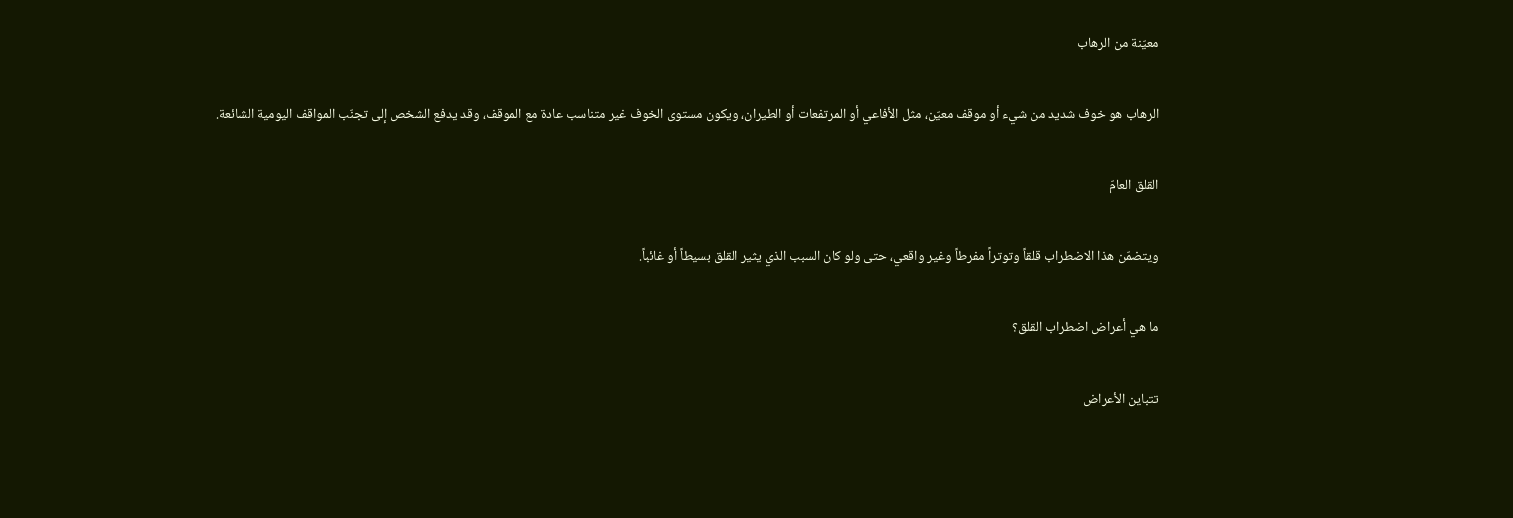معيّنة من الرهاب

الرهاب هو خوف شديد من شيء أو موقف معيّن، مثل الأفاعي أو المرتفعات أو الطيران، ويكون مستوى الخوف غير متناسب عادة مع الموقف، وقد يدفع الشخص إلى تجنّب المواقف اليومية الشائعة.

القلق العامّ

ويتضمّن هذا الاضطراب قلقاً وتوتراً مفرطاً وغير واقعي، حتى ولو كان السبب الذي يثير القلق بسيطاً أو غائباً.

ما هي أعراض اضطراب القلق؟

تتباين الأعراض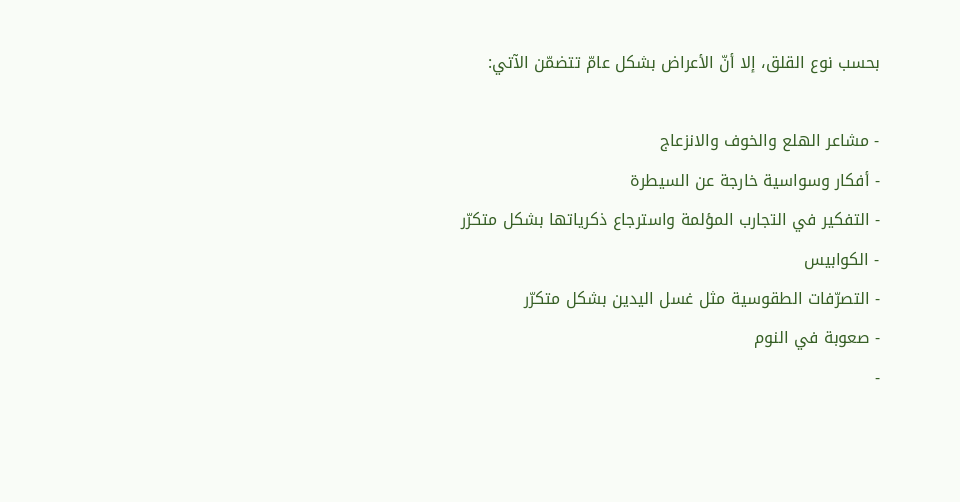بحسب نوع القلق، إلا أنّ الأعراض بشكل عامّ تتضمّن الآتي:

- مشاعر الهلع والخوف والانزعاج
- أفكار وسواسية خارجة عن السيطرة
- التفكير في التجارب المؤلمة واسترجاع ذكرياتها بشكل متكرّر
- الكوابيس
- التصرّفات الطقوسية مثل غسل اليدين بشكل متكرّر
- صعوبة في النوم
-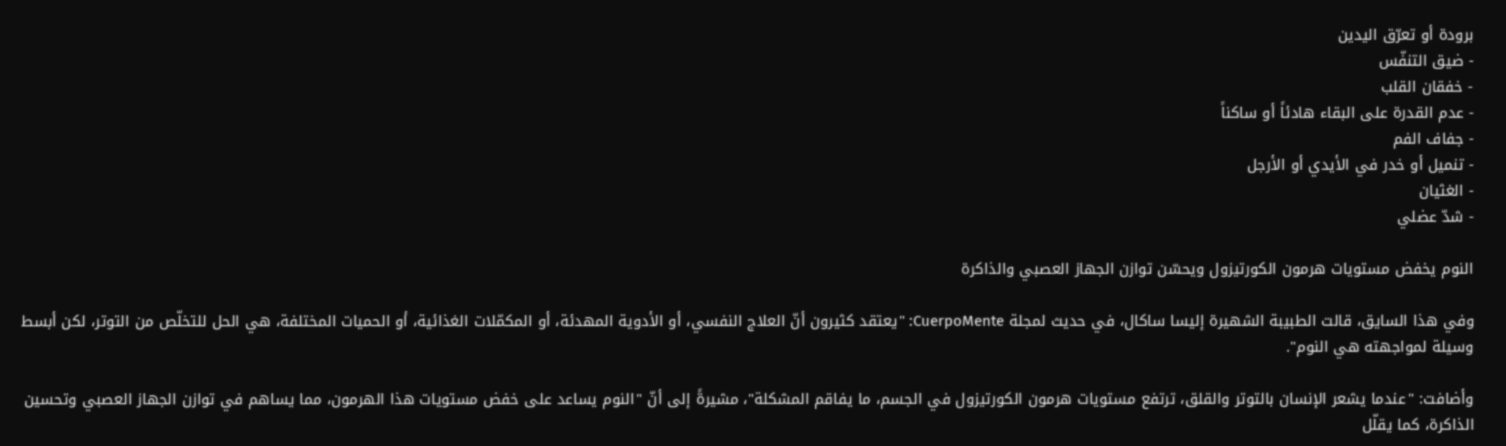برودة أو تعرّق اليدين
- ضيق التنفّس
- خفقان القلب
- عدم القدرة على البقاء هادئاً أو ساكناً
- جفاف الفم
- تنميل أو خدر في الأيدي أو الأرجل
- الغثيان
- شدّ عضلي

النوم يخفض مستويات هرمون الكورتيزول ويحسّن توازن الجهاز العصبي والذاكرة

وفي هذا السايق، قالت الطبيبة الشهيرة إليسا ساكال، في حديث لمجلة CuerpoMente: "يعتقد كثيرون أنّ العلاج النفسي، أو الأدوية المهدئة، أو المكمّلات الغذائية، أو الحميات المختلفة، هي الحل للتخلّص من التوتر، لكن أبسط وسيلة لمواجهته هي النوم".

وأضافت: "عندما يشعر الإنسان بالتوتر والقلق، ترتفع مستويات هرمون الكورتيزول في الجسم، ما يفاقم المشكلة"، مشيرةً إلى أنّ "النوم يساعد على خفض مستويات هذا الهرمون، مما يساهم في توازن الجهاز العصبي وتحسين الذاكرة، كما يقلّل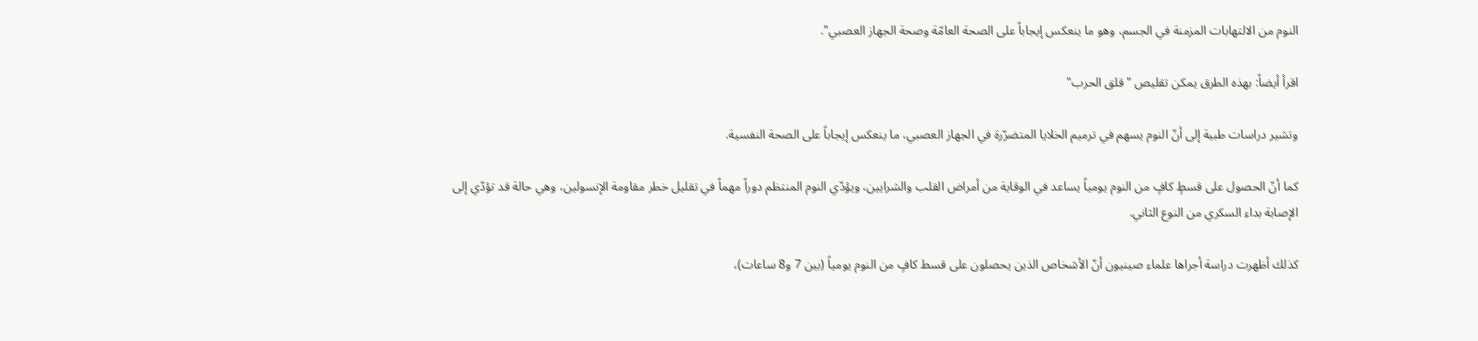النوم من الالتهابات المزمنة في الجسم، وهو ما ينعكس إيجاباً على الصحة العامّة وصحة الجهاز العصبي".

اقرأ أيضاً: بهذه الطرق يمكن تقليص "قلق الحرب"

وتشير دراسات طبية إلى أنّ النوم يسهم في ترميم الخلايا المتضرّرة في الجهاز العصبي، ما ينعكس إيجاباً على الصحة النفسية.

كما أنّ الحصول على قسطٍ كافٍ من النوم يومياً يساعد في الوقاية من أمراض القلب والشرايين، ويؤدّي النوم المنتظم دوراً مهماً في تقليل خطر مقاومة الإنسولين، وهي حالة قد تؤدّي إلى الإصابة بداء السكري من النوع الثاني.

كذلك أظهرت دراسة أجراها علماء صينيون أنّ الأشخاص الذين يحصلون على قسط كافٍ من النوم يومياً (بين 7 و8 ساعات)،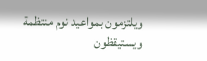ويلتزمون بمواعيد نوم منتظمة ويستيقظون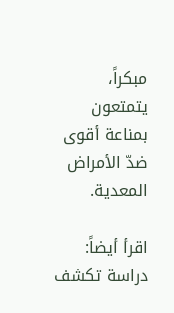مبكراً، يتمتعون بمناعة أقوى ضدّ الأمراض المعدية.

اقرأ أيضاً: دراسة تكشف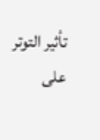تأثير التوتر على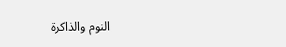النوم والذاكرة